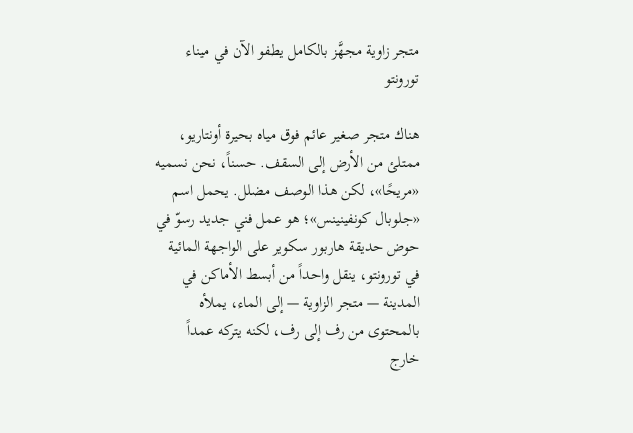متجر زاوية مجهَّز بالكامل يطفو الآن في ميناء تورونتو

هناك متجر صغير عائم فوق مياه بحيرة أونتاريو، ممتلئ من الأرض إلى السقف. حسناً، نحن نسميه «مريحًا»، لكن هذا الوصف مضلل. يحمل اسم «جلوبال كونفينينس»؛ هو عمل فني جديد رسوّ في حوض حديقة هاربور سكوير على الواجهة المائية في تورونتو، ينقل واحداً من أبسط الأماكن في المدينة — متجر الزاوية — إلى الماء، يملأه بالمحتوى من رف إلى رف، لكنه يتركه عمداً خارج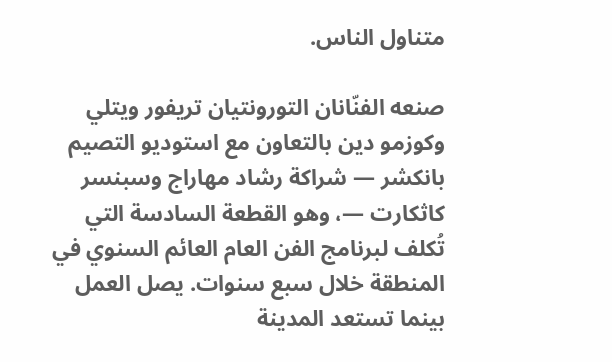متناول الناس.

صنعه الفنّانان التورونتيان تريفور ويتلي وكوزمو دين بالتعاون مع استوديو التصيم بانكشر — شراكة رشاد مهاراج وسبنسر كاثكارت —، وهو القطعة السادسة التي تُكلف لبرنامج الفن العام العائم السنوي في المنطقة خلال سبع سنوات. يصل العمل بينما تستعد المدينة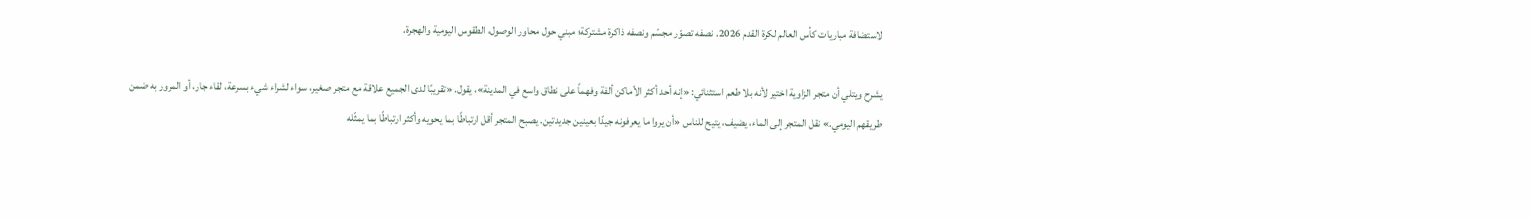لاستضافة مباريات كأس العالم لكرة القدم 2026. نصفه تصوّر مجسّم ونصفه ذاكرة مشتركة؛ مبني حول محاور الوصول، الطقوس اليومية والهجرة.

يشرح ويتلي أن متجر الزاوية اختير لأنه بلا طعم استثنائي: «إنه أحد أكثر الأماكن ألفة وفهماً على نطاق واسع في المدينة»، يقول. «تقريبًا لدى الجميع علاقة مع متجر صغير، سواء لشراء شيء بسرعة، لقاء جار، أو المرور به ضمن طريقهم اليومي.» نقل المتجر إلى الماء، يضيف، يتيح للناس «أن يروا ما يعرفونه جيدًا بعينين جديدتين. يصبح المتجر أقل ارتباطًا بما يحويه وأكثر ارتباطًا بما يمثّله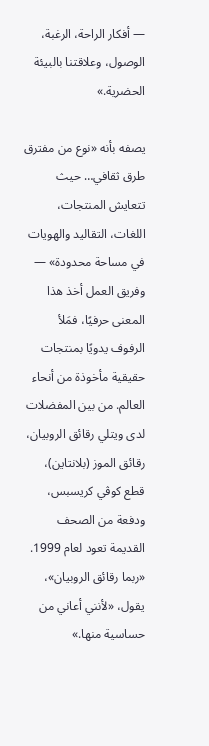— أفكار الراحة، الرغبة، الوصول، وعلاقتنا بالبيئة الحضرية.»

يصفه بأنه «نوع من مفترق طرق ثقافي… حيث تتعايش المنتجات، اللغات، التقاليد والهويات في مساحة محدودة» — وفريق العمل أخذ هذا المعنى حرفيًا، فمَلأ الرفوف يدويًا بمنتجات حقيقية مأخوذة من أنحاء العالم. من بين المفضلات لدى ويتلي رقائق الروبيان، رقائق الموز (بلانتاين)، قطع كوڤي كريسبس، ودفعة من الصحف القديمة تعود لعام 1999. «ربما رقائق الروبيان»، يقول، «لأنني أعاني من حساسية منها.»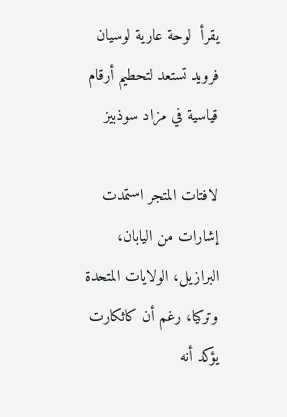يقرأ  لوحة عارية لوسيان فرويد تستعد لتحطيم أرقام قياسية في مزاد سوذبيز

لافتات المتجر استمدت إشارات من اليابان، البرازيل، الولايات المتحدة وتركيا، رغم أن كاثكارت يؤكد أنه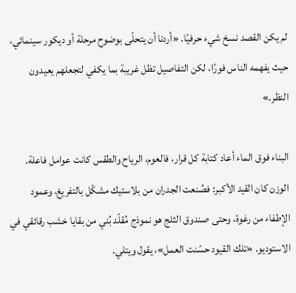لم يكن القصد نسخ شيء حرفيًا. «أردنا أن يتحلّى بوضوح مرحلة أو ديكور سينمائي، حيث يفهمه الناس فورًا، لكن التفاصيل تظل غريبة بما يكفي لتجعلهم يعيدون النظر.»

البناء فوق الماء أعاد كتابة كل قرار، فالعوم، الرياح والطقس كانت عوامل فاعلة. الوزن كان القيد الأكبر: فصُنعت الجدران من بلاستيك مشكّل بالتفريغ، وعمود الإطفاء من رغوة، وحتى صندوق الثلج هو نموذج مُقلّد بُني من بقايا خشب رقائقي في الاستوديو. «تلك القيود حسّنت العمل»، يقول ويتلي.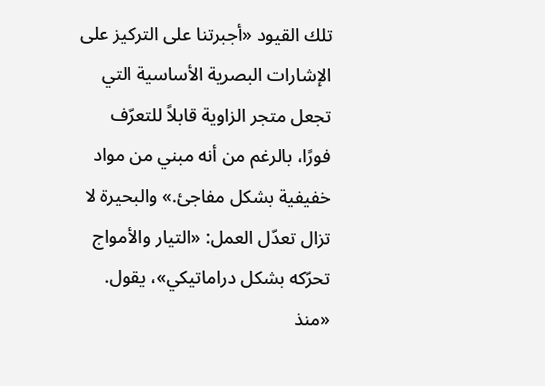تلك القيود «أجبرتنا على التركيز على الإشارات البصرية الأساسية التي تجعل متجر الزاوية قابلاً للتعرّف فورًا، بالرغم من أنه مبني من مواد خفيفية بشكل مفاجئ.» والبحيرة لا تزال تعدّل العمل: «التيار والأمواج تحرّكه بشكل دراماتيكي»، يقول. «منذ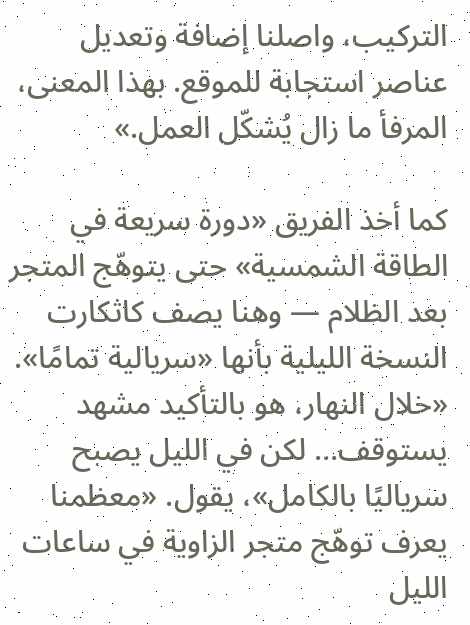التركيب، واصلنا إضافة وتعديل عناصر استجابة للموقع. بهذا المعنى، المرفأ ما زال يُشكّل العمل.»

كما أخذ الفريق «دورة سريعة في الطاقة الشمسية» حتى يتوهّج المتجر بعد الظلام — وهنا يصف كاثكارت النسخة الليلية بأنها «سريالية تمامًا». «خلال النهار، هو بالتأكيد مشهد يستوقف… لكن في الليل يصبح سرياليًا بالكامل»، يقول. «معظمنا يعرف توهّج متجر الزاوية في ساعات الليل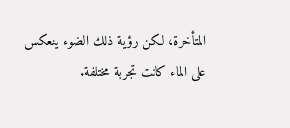المتأخرة، لكن رؤية ذلك الضوء ينعكس على الماء كانت تجربة مختلفة.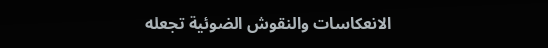الانعكاسات والنقوش الضوئية تجعله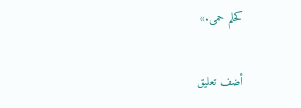كحلم حمى.»

أضف تعليق